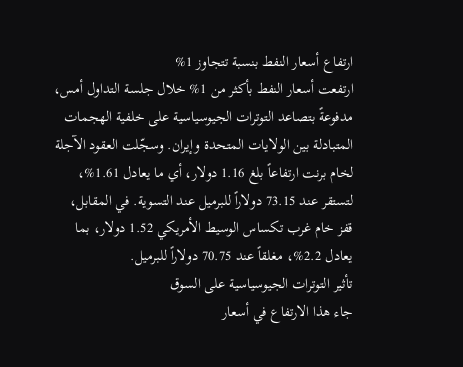ارتفاع أسعار النفط بنسبة تتجاوز 1%
ارتفعت أسعار النفط بأكثر من 1% خلال جلسة التداول أمس، مدفوعةً بتصاعد التوترات الجيوسياسية على خلفية الهجمات المتبادلة بين الولايات المتحدة وإيران. وسجّلت العقود الآجلة لخام برنت ارتفاعاً بلغ 1.16 دولار، أي ما يعادل 1.61%، لتستقر عند 73.15 دولاراً للبرميل عند التسوية. في المقابل، قفز خام غرب تكساس الوسيط الأمريكي 1.52 دولار، بما يعادل 2.2%، مغلقاً عند 70.75 دولاراً للبرميل.
تأثير التوترات الجيوسياسية على السوق
جاء هذا الارتفاع في أسعار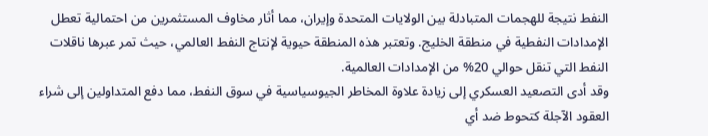النفط نتيجة للهجمات المتبادلة بين الولايات المتحدة وإيران، مما أثار مخاوف المستثمرين من احتمالية تعطل الإمدادات النفطية في منطقة الخليج. وتعتبر هذه المنطقة حيوية لإنتاج النفط العالمي، حيث تمر عبرها ناقلات النفط التي تنقل حوالي 20% من الإمدادات العالمية.
وقد أدى التصعيد العسكري إلى زيادة علاوة المخاطر الجيوسياسية في سوق النفط، مما دفع المتداولين إلى شراء العقود الآجلة كتحوط ضد أي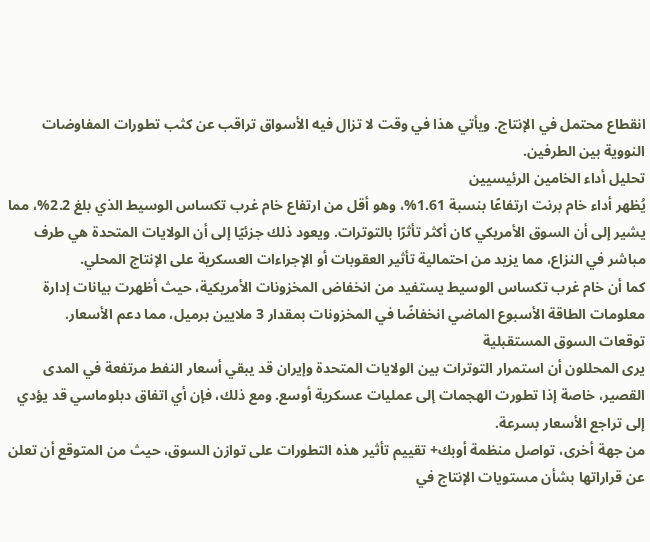انقطاع محتمل في الإنتاج. ويأتي هذا في وقت لا تزال فيه الأسواق تراقب عن كثب تطورات المفاوضات النووية بين الطرفين.
تحليل أداء الخامين الرئيسيين
يُظهر أداء خام برنت ارتفاعًا بنسبة 1.61%، وهو أقل من ارتفاع خام غرب تكساس الوسيط الذي بلغ 2.2%، مما يشير إلى أن السوق الأمريكي كان أكثر تأثرًا بالتوترات. ويعود ذلك جزئيًا إلى أن الولايات المتحدة هي طرف مباشر في النزاع، مما يزيد من احتمالية تأثير العقوبات أو الإجراءات العسكرية على الإنتاج المحلي.
كما أن خام غرب تكساس الوسيط يستفيد من انخفاض المخزونات الأمريكية، حيث أظهرت بيانات إدارة معلومات الطاقة الأسبوع الماضي انخفاضًا في المخزونات بمقدار 3 ملايين برميل، مما دعم الأسعار.
توقعات السوق المستقبلية
يرى المحللون أن استمرار التوترات بين الولايات المتحدة وإيران قد يبقي أسعار النفط مرتفعة في المدى القصير، خاصة إذا تطورت الهجمات إلى عمليات عسكرية أوسع. ومع ذلك، فإن أي اتفاق دبلوماسي قد يؤدي إلى تراجع الأسعار بسرعة.
من جهة أخرى، تواصل منظمة أوبك+ تقييم تأثير هذه التطورات على توازن السوق، حيث من المتوقع أن تعلن عن قراراتها بشأن مستويات الإنتاج في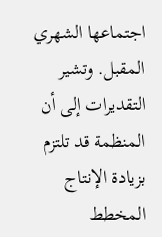اجتماعها الشهري المقبل. وتشير التقديرات إلى أن المنظمة قد تلتزم بزيادة الإنتاج المخطط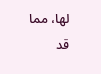لها، مما قد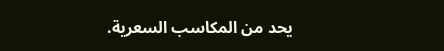يحد من المكاسب السعرية.